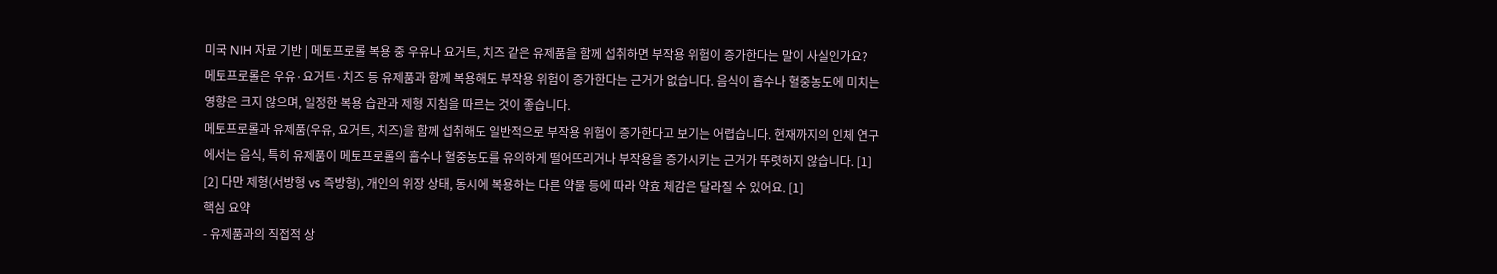미국 NIH 자료 기반 | 메토프로롤 복용 중 우유나 요거트, 치즈 같은 유제품을 함께 섭취하면 부작용 위험이 증가한다는 말이 사실인가요?
메토프로롤은 우유·요거트·치즈 등 유제품과 함께 복용해도 부작용 위험이 증가한다는 근거가 없습니다. 음식이 흡수나 혈중농도에 미치는 영향은 크지 않으며, 일정한 복용 습관과 제형 지침을 따르는 것이 좋습니다.
메토프로롤과 유제품(우유, 요거트, 치즈)을 함께 섭취해도 일반적으로 부작용 위험이 증가한다고 보기는 어렵습니다. 현재까지의 인체 연구에서는 음식, 특히 유제품이 메토프로롤의 흡수나 혈중농도를 유의하게 떨어뜨리거나 부작용을 증가시키는 근거가 뚜렷하지 않습니다. [1] [2] 다만 제형(서방형 vs 즉방형), 개인의 위장 상태, 동시에 복용하는 다른 약물 등에 따라 약효 체감은 달라질 수 있어요. [1]
핵심 요약
- 유제품과의 직접적 상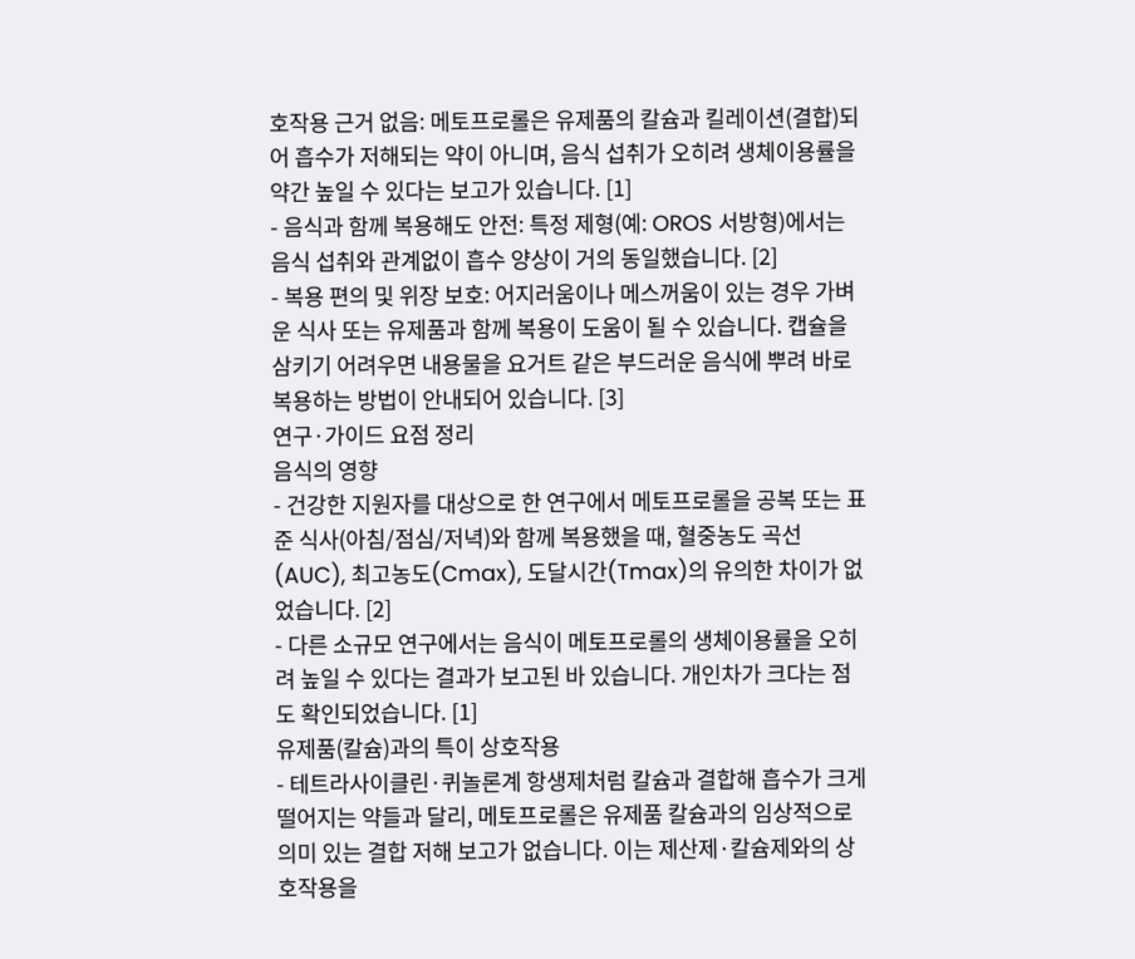호작용 근거 없음: 메토프로롤은 유제품의 칼슘과 킬레이션(결합)되어 흡수가 저해되는 약이 아니며, 음식 섭취가 오히려 생체이용률을 약간 높일 수 있다는 보고가 있습니다. [1]
- 음식과 함께 복용해도 안전: 특정 제형(예: OROS 서방형)에서는 음식 섭취와 관계없이 흡수 양상이 거의 동일했습니다. [2]
- 복용 편의 및 위장 보호: 어지러움이나 메스꺼움이 있는 경우 가벼운 식사 또는 유제품과 함께 복용이 도움이 될 수 있습니다. 캡슐을 삼키기 어려우면 내용물을 요거트 같은 부드러운 음식에 뿌려 바로 복용하는 방법이 안내되어 있습니다. [3]
연구·가이드 요점 정리
음식의 영향
- 건강한 지원자를 대상으로 한 연구에서 메토프로롤을 공복 또는 표준 식사(아침/점심/저녁)와 함께 복용했을 때, 혈중농도 곡선(AUC), 최고농도(Cmax), 도달시간(Tmax)의 유의한 차이가 없었습니다. [2]
- 다른 소규모 연구에서는 음식이 메토프로롤의 생체이용률을 오히려 높일 수 있다는 결과가 보고된 바 있습니다. 개인차가 크다는 점도 확인되었습니다. [1]
유제품(칼슘)과의 특이 상호작용
- 테트라사이클린·퀴놀론계 항생제처럼 칼슘과 결합해 흡수가 크게 떨어지는 약들과 달리, 메토프로롤은 유제품 칼슘과의 임상적으로 의미 있는 결합 저해 보고가 없습니다. 이는 제산제·칼슘제와의 상호작용을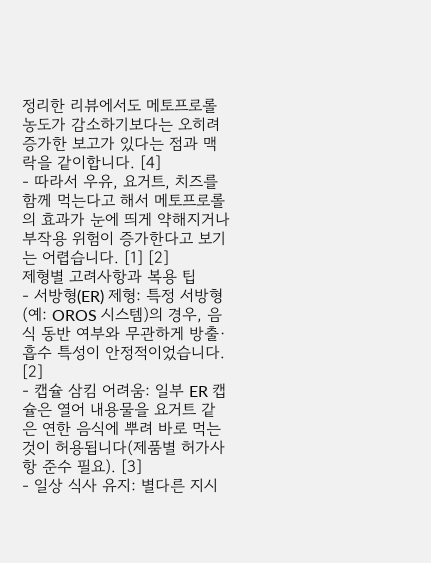정리한 리뷰에서도 메토프로롤 농도가 감소하기보다는 오히려 증가한 보고가 있다는 점과 맥락을 같이합니다. [4]
- 따라서 우유, 요거트, 치즈를 함께 먹는다고 해서 메토프로롤의 효과가 눈에 띄게 약해지거나 부작용 위험이 증가한다고 보기는 어렵습니다. [1] [2]
제형별 고려사항과 복용 팁
- 서방형(ER) 제형: 특정 서방형(예: OROS 시스템)의 경우, 음식 동반 여부와 무관하게 방출·흡수 특성이 안정적이었습니다. [2]
- 캡슐 삼킴 어려움: 일부 ER 캡슐은 열어 내용물을 요거트 같은 연한 음식에 뿌려 바로 먹는 것이 허용됩니다(제품별 허가사항 준수 필요). [3]
- 일상 식사 유지: 별다른 지시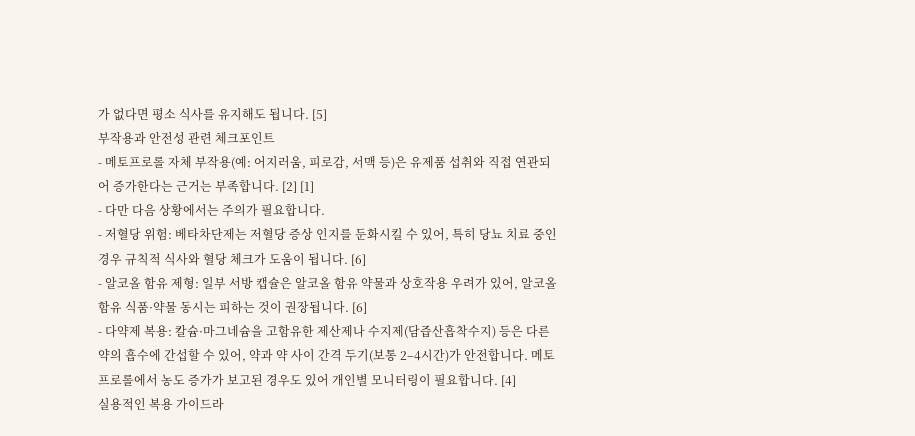가 없다면 평소 식사를 유지해도 됩니다. [5]
부작용과 안전성 관련 체크포인트
- 메토프로롤 자체 부작용(예: 어지러움, 피로감, 서맥 등)은 유제품 섭취와 직접 연관되어 증가한다는 근거는 부족합니다. [2] [1]
- 다만 다음 상황에서는 주의가 필요합니다.
- 저혈당 위험: 베타차단제는 저혈당 증상 인지를 둔화시킬 수 있어, 특히 당뇨 치료 중인 경우 규칙적 식사와 혈당 체크가 도움이 됩니다. [6]
- 알코올 함유 제형: 일부 서방 캡슐은 알코올 함유 약물과 상호작용 우려가 있어, 알코올 함유 식품·약물 동시는 피하는 것이 권장됩니다. [6]
- 다약제 복용: 칼슘·마그네슘을 고함유한 제산제나 수지제(담즙산흡착수지) 등은 다른 약의 흡수에 간섭할 수 있어, 약과 약 사이 간격 두기(보통 2–4시간)가 안전합니다. 메토프로롤에서 농도 증가가 보고된 경우도 있어 개인별 모니터링이 필요합니다. [4]
실용적인 복용 가이드라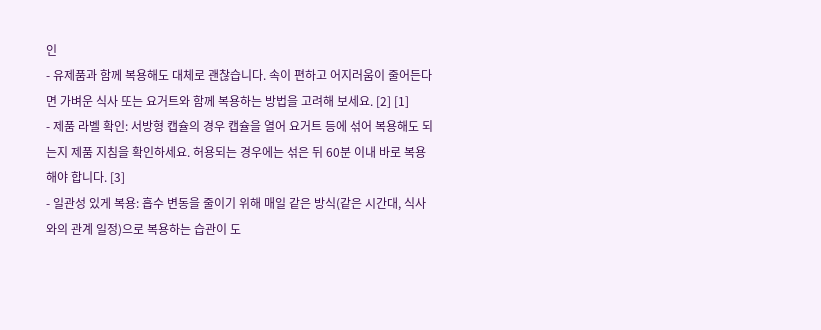인
- 유제품과 함께 복용해도 대체로 괜찮습니다. 속이 편하고 어지러움이 줄어든다면 가벼운 식사 또는 요거트와 함께 복용하는 방법을 고려해 보세요. [2] [1]
- 제품 라벨 확인: 서방형 캡슐의 경우 캡슐을 열어 요거트 등에 섞어 복용해도 되는지 제품 지침을 확인하세요. 허용되는 경우에는 섞은 뒤 60분 이내 바로 복용해야 합니다. [3]
- 일관성 있게 복용: 흡수 변동을 줄이기 위해 매일 같은 방식(같은 시간대, 식사와의 관계 일정)으로 복용하는 습관이 도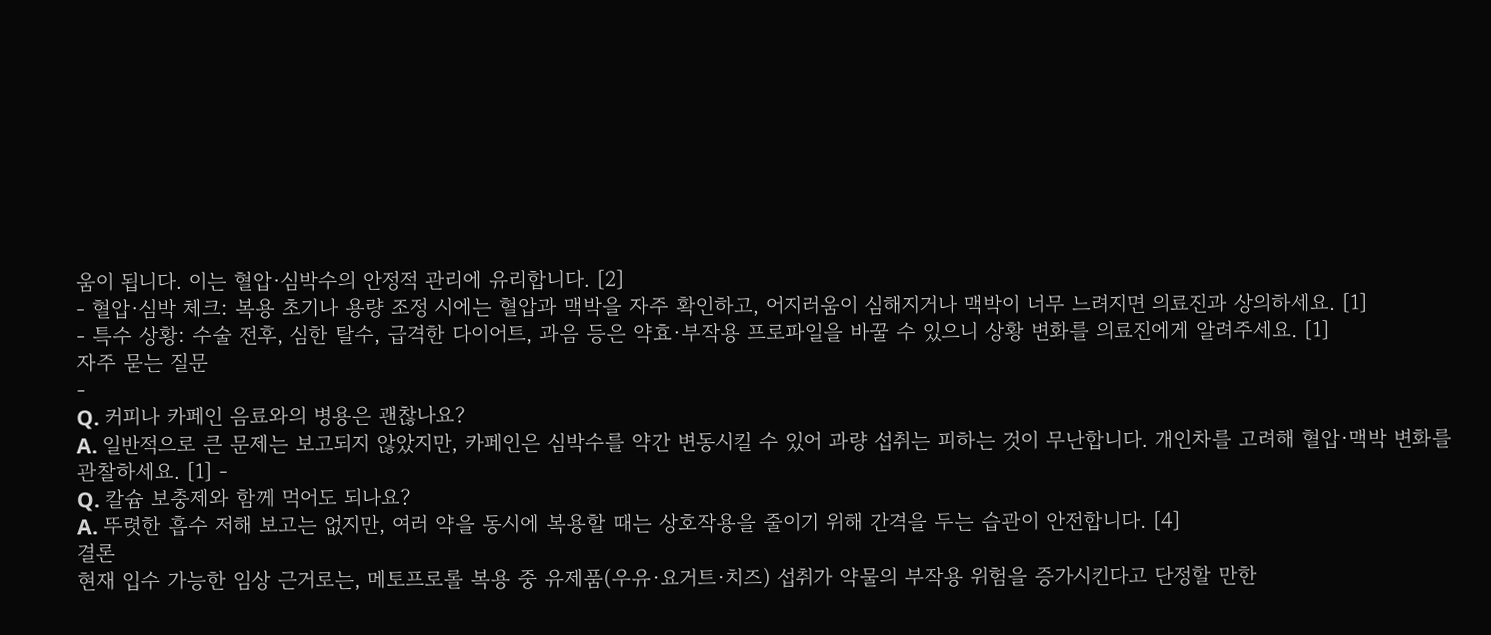움이 됩니다. 이는 혈압·심박수의 안정적 관리에 유리합니다. [2]
- 혈압·심박 체크: 복용 초기나 용량 조정 시에는 혈압과 맥박을 자주 확인하고, 어지러움이 심해지거나 맥박이 너무 느려지면 의료진과 상의하세요. [1]
- 특수 상황: 수술 전후, 심한 탈수, 급격한 다이어트, 과음 등은 약효·부작용 프로파일을 바꿀 수 있으니 상황 변화를 의료진에게 알려주세요. [1]
자주 묻는 질문
-
Q. 커피나 카페인 음료와의 병용은 괜찮나요?
A. 일반적으로 큰 문제는 보고되지 않았지만, 카페인은 심박수를 약간 변동시킬 수 있어 과량 섭취는 피하는 것이 무난합니다. 개인차를 고려해 혈압·맥박 변화를 관찰하세요. [1] -
Q. 칼슘 보충제와 함께 먹어도 되나요?
A. 뚜렷한 흡수 저해 보고는 없지만, 여러 약을 동시에 복용할 때는 상호작용을 줄이기 위해 간격을 두는 습관이 안전합니다. [4]
결론
현재 입수 가능한 임상 근거로는, 메토프로롤 복용 중 유제품(우유·요거트·치즈) 섭취가 약물의 부작용 위험을 증가시킨다고 단정할 만한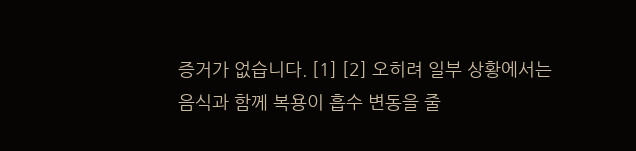증거가 없습니다. [1] [2] 오히려 일부 상황에서는 음식과 함께 복용이 흡수 변동을 줄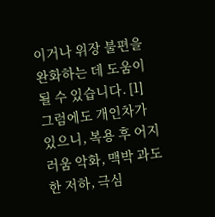이거나 위장 불편을 완화하는 데 도움이 될 수 있습니다. [1] 그럼에도 개인차가 있으니, 복용 후 어지러움 악화, 맥박 과도한 저하, 극심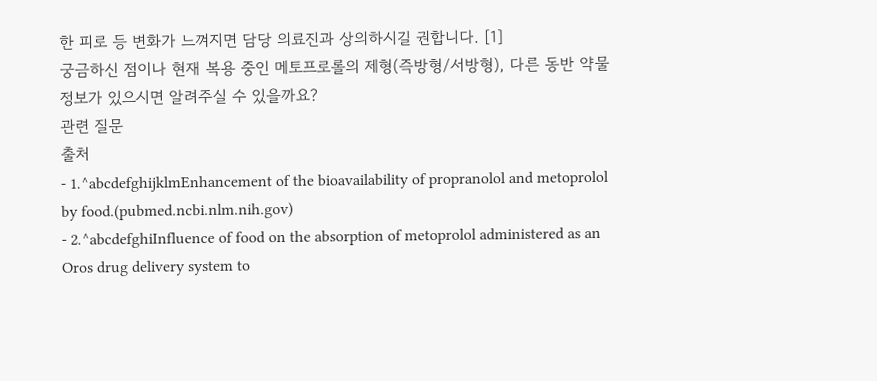한 피로 등 변화가 느껴지면 담당 의료진과 상의하시길 권합니다. [1]
궁금하신 점이나 현재 복용 중인 메토프로롤의 제형(즉방형/서방형), 다른 동반 약물 정보가 있으시면 알려주실 수 있을까요?
관련 질문
출처
- 1.^abcdefghijklmEnhancement of the bioavailability of propranolol and metoprolol by food.(pubmed.ncbi.nlm.nih.gov)
- 2.^abcdefghiInfluence of food on the absorption of metoprolol administered as an Oros drug delivery system to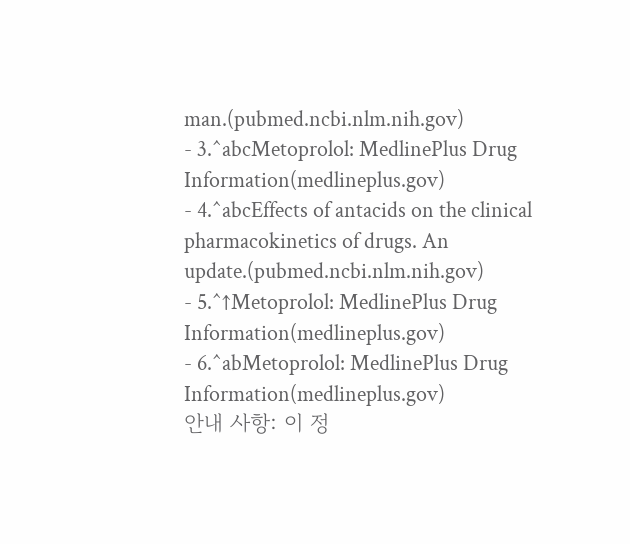man.(pubmed.ncbi.nlm.nih.gov)
- 3.^abcMetoprolol: MedlinePlus Drug Information(medlineplus.gov)
- 4.^abcEffects of antacids on the clinical pharmacokinetics of drugs. An update.(pubmed.ncbi.nlm.nih.gov)
- 5.^↑Metoprolol: MedlinePlus Drug Information(medlineplus.gov)
- 6.^abMetoprolol: MedlinePlus Drug Information(medlineplus.gov)
안내 사항: 이 정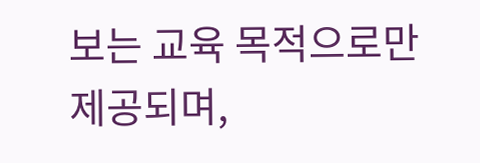보는 교육 목적으로만 제공되며,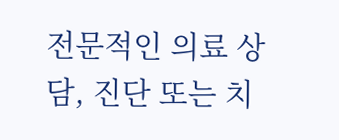전문적인 의료 상담, 진단 또는 치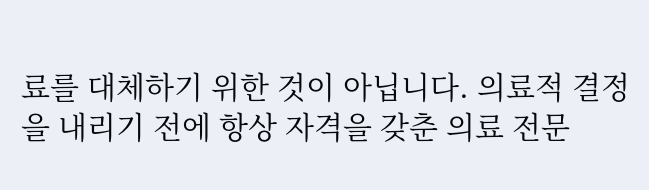료를 대체하기 위한 것이 아닙니다. 의료적 결정을 내리기 전에 항상 자격을 갖춘 의료 전문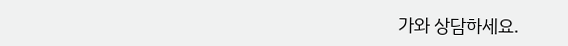가와 상담하세요.